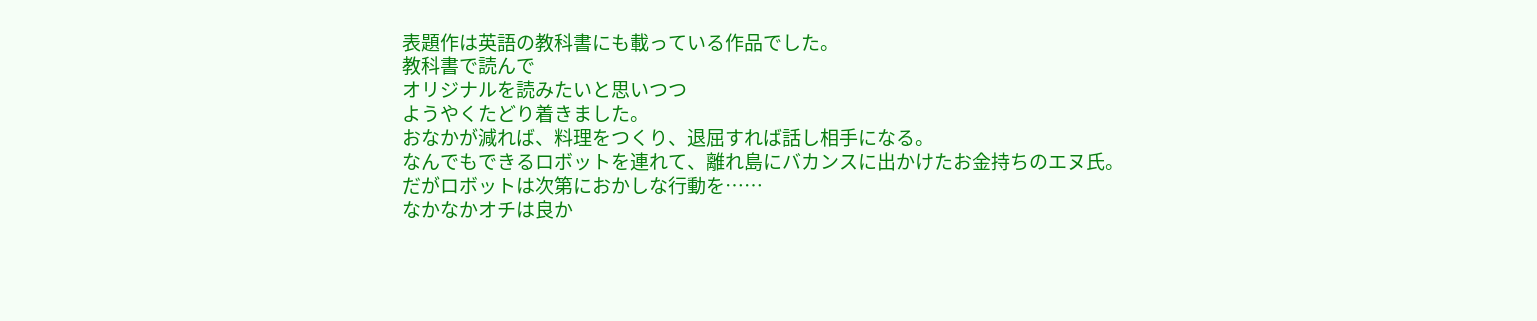表題作は英語の教科書にも載っている作品でした。
教科書で読んで
オリジナルを読みたいと思いつつ
ようやくたどり着きました。
おなかが減れば、料理をつくり、退屈すれば話し相手になる。
なんでもできるロボットを連れて、離れ島にバカンスに出かけたお金持ちのエヌ氏。
だがロボットは次第におかしな行動を……
なかなかオチは良か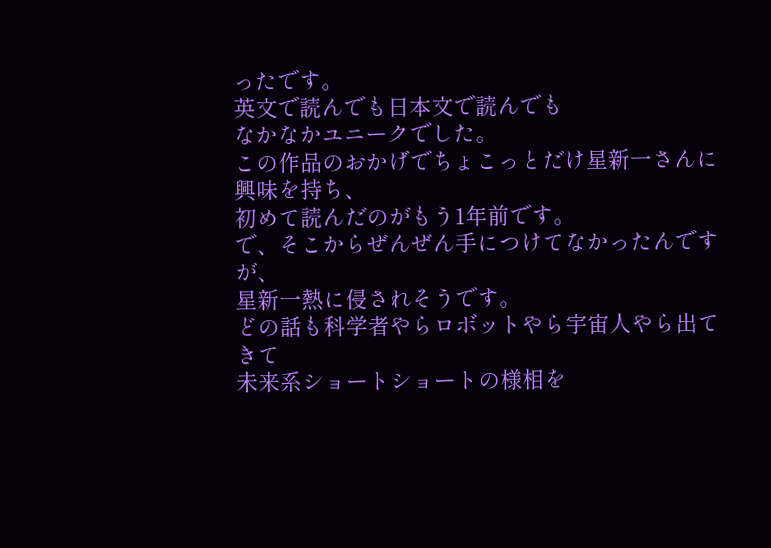ったです。
英文で読んでも日本文で読んでも
なかなかユニークでした。
この作品のおかげでちょこっとだけ星新一さんに興味を持ち、
初めて読んだのがもう1年前です。
で、そこからぜんぜん手につけてなかったんですが、
星新一熱に侵されそうです。
どの話も科学者やらロボットやら宇宙人やら出てきて
未来系ショートショートの様相を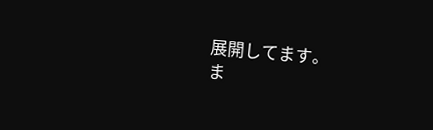展開してます。
ま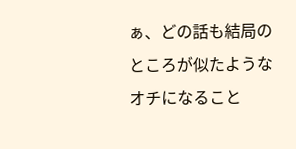ぁ、どの話も結局のところが似たようなオチになること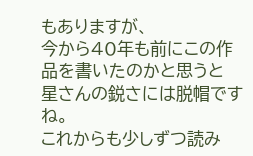もありますが、
今から40年も前にこの作品を書いたのかと思うと
星さんの鋭さには脱帽ですね。
これからも少しずつ読み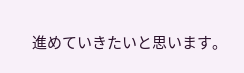進めていきたいと思います。